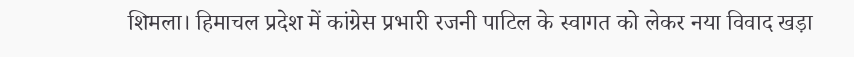शिमला। हिमाचल प्रदेश में कांग्रेस प्रभारी रजनी पाटिल के स्वागत को लेकर नया विवाद खड़ा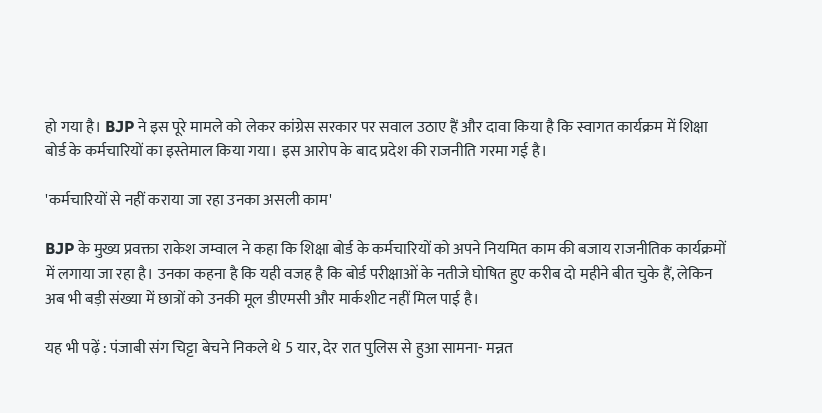हो गया है। BJP ने इस पूरे मामले को लेकर कांग्रेस सरकार पर सवाल उठाए हैं और दावा किया है कि स्वागत कार्यक्रम में शिक्षा बोर्ड के कर्मचारियों का इस्तेमाल किया गया। इस आरोप के बाद प्रदेश की राजनीति गरमा गई है।

'कर्मचारियों से नहीं कराया जा रहा उनका असली काम'

BJP के मुख्य प्रवक्ता राकेश जम्वाल ने कहा कि शिक्षा बोर्ड के कर्मचारियों को अपने नियमित काम की बजाय राजनीतिक कार्यक्रमों में लगाया जा रहा है। उनका कहना है कि यही वजह है कि बोर्ड परीक्षाओं के नतीजे घोषित हुए करीब दो महीने बीत चुके हैं, लेकिन अब भी बड़ी संख्या में छात्रों को उनकी मूल डीएमसी और मार्कशीट नहीं मिल पाई है।

यह भी पढ़ें : पंजाबी संग चिट्टा बेचने निकले थे 5 यार, देर रात पुलिस से हुआ सामना- मन्नत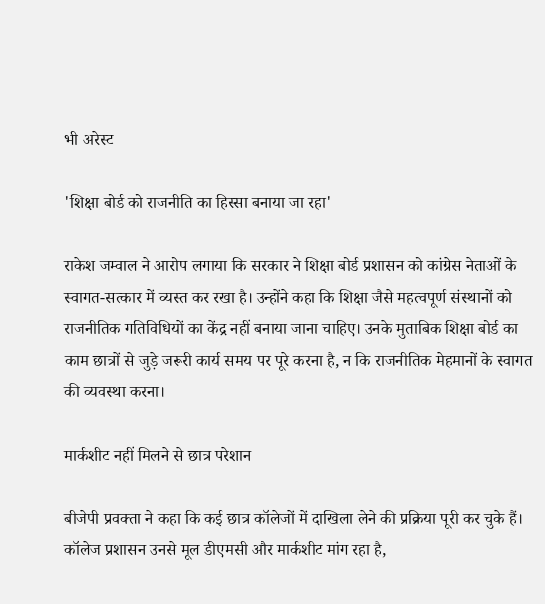भी अरेस्ट

'शिक्षा बोर्ड को राजनीति का हिस्सा बनाया जा रहा'

राकेश जम्वाल ने आरोप लगाया कि सरकार ने शिक्षा बोर्ड प्रशासन को कांग्रेस नेताओं के स्वागत-सत्कार में व्यस्त कर रखा है। उन्होंने कहा कि शिक्षा जैसे महत्वपूर्ण संस्थानों को राजनीतिक गतिविधियों का केंद्र नहीं बनाया जाना चाहिए। उनके मुताबिक शिक्षा बोर्ड का काम छात्रों से जुड़े जरूरी कार्य समय पर पूरे करना है, न कि राजनीतिक मेहमानों के स्वागत की व्यवस्था करना।

मार्कशीट नहीं मिलने से छात्र परेशान

बीजेपी प्रवक्ता ने कहा कि कई छात्र कॉलेजों में दाखिला लेने की प्रक्रिया पूरी कर चुके हैं। कॉलेज प्रशासन उनसे मूल डीएमसी और मार्कशीट मांग रहा है,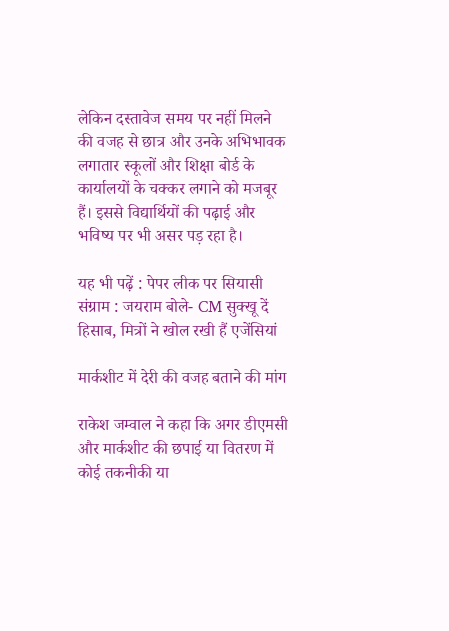लेकिन दस्तावेज समय पर नहीं मिलने की वजह से छात्र और उनके अभिभावक लगातार स्कूलों और शिक्षा बोर्ड के कार्यालयों के चक्कर लगाने को मजबूर हैं। इससे विद्यार्थियों की पढ़ाई और भविष्य पर भी असर पड़ रहा है।

यह भी पढ़ें : पेपर लीक पर सियासी संग्राम : जयराम बोले- CM सुक्खू दें हिसाब, मित्रों ने खोल रखी हैं एजेंसियां

मार्कशीट में देरी की वजह बताने की मांग

राकेश जम्वाल ने कहा कि अगर डीएमसी और मार्कशीट की छपाई या वितरण में कोई तकनीकी या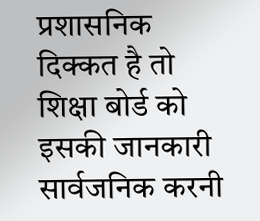प्रशासनिक दिक्कत है तो शिक्षा बोर्ड को इसकी जानकारी सार्वजनिक करनी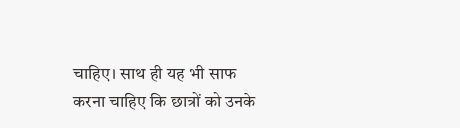चाहिए। साथ ही यह भी साफ करना चाहिए कि छात्रों को उनके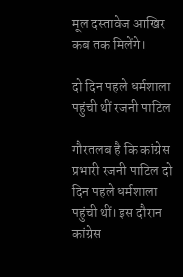मूल दस्तावेज आखिर कब तक मिलेंगे।

दो दिन पहले धर्मशाला पहुंची थीं रजनी पाटिल

गौरतलब है कि कांग्रेस प्रभारी रजनी पाटिल दो दिन पहले धर्मशाला पहुंची थीं। इस दौरान कांग्रेस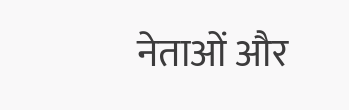नेताओं और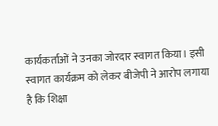कार्यकर्ताओं ने उनका जोरदार स्वागत किया। इसी स्वागत कार्यक्रम को लेकर बीजेपी ने आरोप लगाया है कि शिक्षा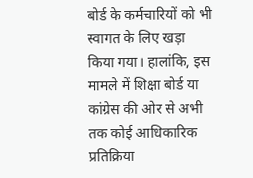बोर्ड के कर्मचारियों को भी स्वागत के लिए खड़ा किया गया। हालांकि, इस मामले में शिक्षा बोर्ड या कांग्रेस की ओर से अभी तक कोई आधिकारिक प्रतिक्रिया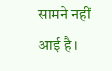सामने नहीं आई है।